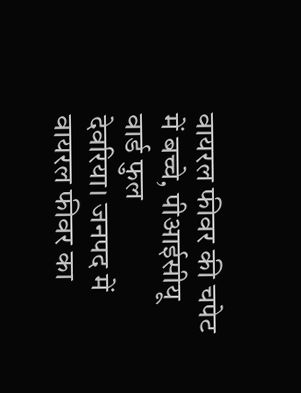वायरल फीवर की चपेट में बच्चे, पीआईसीयू वार्ड फुल
देवरिया। जनपद में वायरल फीवर का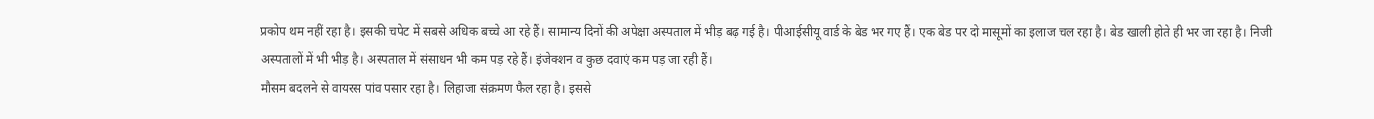प्रकोप थम नहीं रहा है। इसकी चपेट में सबसे अधिक बच्चे आ रहे हैं। सामान्य दिनों की अपेक्षा अस्पताल में भीड़ बढ़ गई है। पीआईसीयू वार्ड के बेड भर गए हैं। एक बेड पर दो मासूमों का इलाज चल रहा है। बेड खाली होते ही भर जा रहा है। निजी अस्पतालों में भी भीड़ है। अस्पताल में संसाधन भी कम पड़ रहे हैं। इंजेक्शन व कुछ दवाएं कम पड़ जा रही हैं।
मौसम बदलने से वायरस पांव पसार रहा है। लिहाजा संक्रमण फैल रहा है। इससे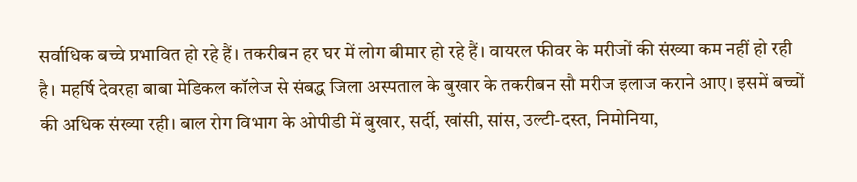सर्वाधिक बच्चे प्रभावित हो रहे हैं। तकरीबन हर घर में लोग बीमार हो रहे हैं। वायरल फीवर के मरीजों की संख्या कम नहीं हो रही है। महर्षि देवरहा बाबा मेडिकल कॉलेज से संबद्ध जिला अस्पताल के बुखार के तकरीबन सौ मरीज इलाज कराने आए। इसमें बच्चों की अधिक संख्या रही। बाल रोग विभाग के ओपीडी में बुखार, सर्दी, खांसी, सांस, उल्टी-दस्त, निमोनिया,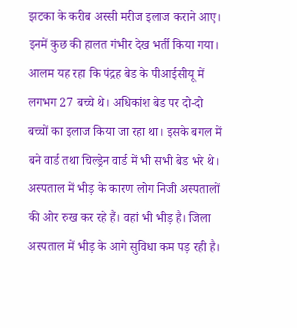झटका के करीब अस्सी मरीज इलाज कराने आए। इनमें कुछ की हालत गंभीर देख भर्ती किया गया।
आलम यह रहा कि पंद्रह बेड के पीआईसीयू में लगभग 27 बच्चे थे। अधिकांश बेड पर दो-दो बच्चों का इलाज किया जा रहा था। इसके बगल में बने वार्ड तथा चिल्ड्रेन वार्ड में भी सभी बेड भरे थे। अस्पताल में भीड़ के कारण लोग निजी अस्पतालों की ओर रुख कर रहे हैं। वहां भी भीड़ है। जिला अस्पताल में भीड़ के आगे सुविधा कम पड़ रही है।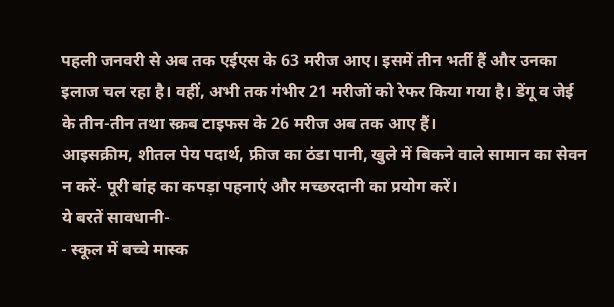पहली जनवरी से अब तक एईएस के 63 मरीज आए। इसमें तीन भर्ती हैं और उनका इलाज चल रहा है। वहीं, अभी तक गंभीर 21 मरीजों को रेफर किया गया है। डेंगू व जेई के तीन-तीन तथा स्क्रब टाइफस के 26 मरीज अब तक आए हैं।
आइसक्रीम, शीतल पेय पदार्थ, फ्रीज का ठंडा पानी, खुले में बिकने वाले सामान का सेवन न करें- पूरी बांह का कपड़ा पहनाएं और मच्छरदानी का प्रयोग करें।
ये बरतें सावधानी-
- स्कूल में बच्चे मास्क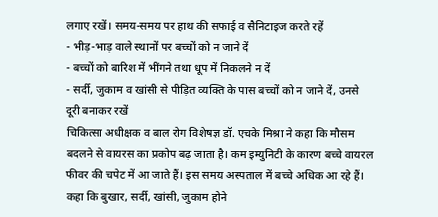लगाए रखें। समय-समय पर हाथ की सफाई व सैनिटाइज करते रहें
- भीड़-भाड़ वाले स्थानों पर बच्चों को न जाने दें
- बच्चों को बारिश में भींगने तथा धूप में निकलने न दें
- सर्दी, जुकाम व खांसी से पीड़ित व्यक्ति के पास बच्चों को न जाने दें, उनसे दूरी बनाकर रखें
चिकित्सा अधीक्षक व बाल रोग विशेषज्ञ डॉ. एचके मिश्रा ने कहा कि मौसम बदलने से वायरस का प्रकोप बढ़ जाता है। कम इम्युनिटी के कारण बच्चे वायरल फीवर की चपेट में आ जाते हैं। इस समय अस्पताल में बच्चे अधिक आ रहे हैं। कहा कि बुखार, सर्दी, खांसी, जुकाम होने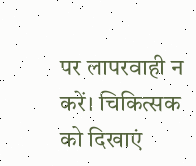पर लापरवाही न करें। चिकित्सक को दिखाएं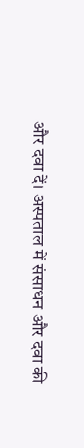और दवा दें। अस्पताल में संसाधन और दवा की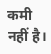कमी नहीं है।